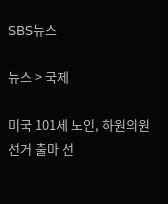SBS뉴스

뉴스 > 국제

미국 101세 노인, 하원의원 선거 출마 선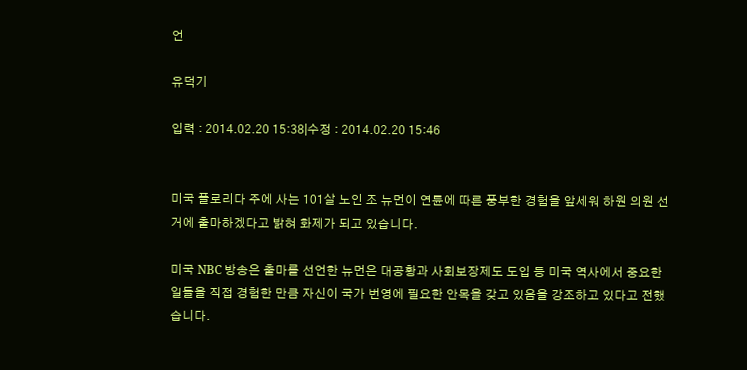언

유덕기

입력 : 2014.02.20 15:38|수정 : 2014.02.20 15:46


미국 플로리다 주에 사는 101살 노인 조 뉴먼이 연륜에 따른 풍부한 경험을 앞세워 하원 의원 선거에 출마하겠다고 밝혀 화제가 되고 있습니다.

미국 NBC 방송은 출마를 선언한 뉴먼은 대공황과 사회보장제도 도입 등 미국 역사에서 중요한 일들을 직접 경험한 만큼 자신이 국가 번영에 필요한 안목을 갖고 있음을 강조하고 있다고 전했습니다.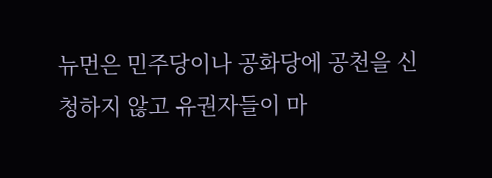뉴먼은 민주당이나 공화당에 공천을 신청하지 않고 유권자들이 마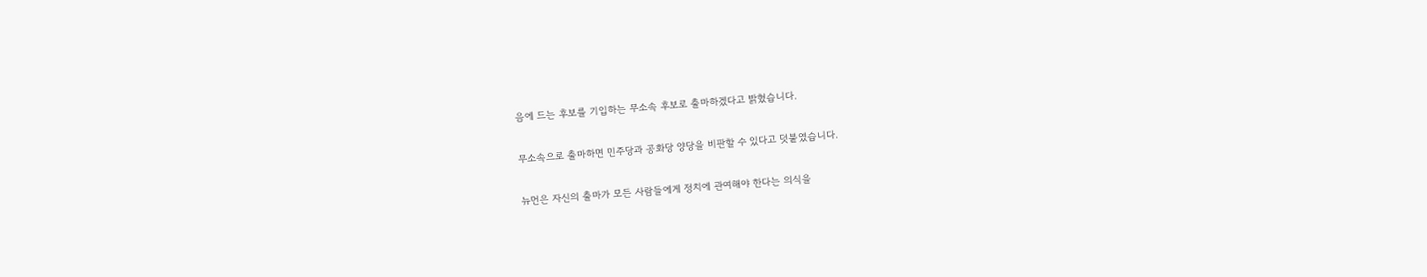음에 드는 후보를 기입하는 무소속 후보로 출마하겠다고 밝혔습니다.

무소속으로 출마하면 민주당과 공화당 양당을 비판할 수 있다고 덧붙였습니다.

뉴먼은 자신의 출마가 모든 사람들에게 정치에 관여해야 한다는 의식을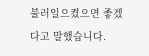불러일으켰으면 좋겠다고 말했습니다.